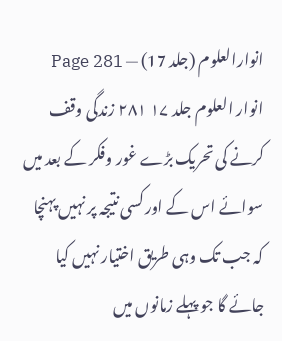انوارالعلوم (جلد 17) — Page 281
انوار العلوم جلد ۱۷ ۲۸۱ زندگی وقف کرنے کی تحریک بڑے غور وفکر کے بعد میں سوائے اس کے اور کسی نتیجہ پر نہیں پہنچا کہ جب تک وہی طریق اختیار نہیں کیا جائے گا جو پہلے زمانوں میں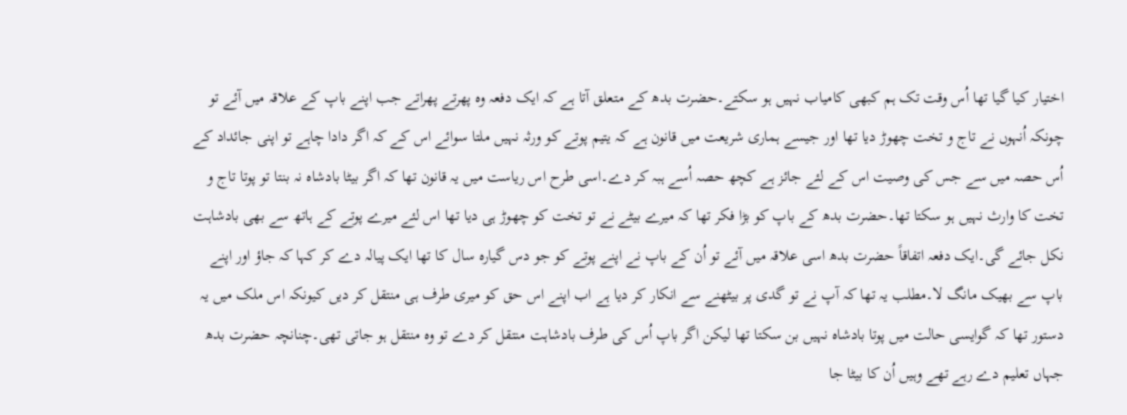اختیار کیا گیا تھا اُس وقت تک ہم کبھی کامیاب نہیں ہو سکتے۔حضرت بدھ کے متعلق آتا ہے کہ ایک دفعہ وہ پھرتے پھراتے جب اپنے باپ کے علاقہ میں آئے تو چونکہ اُنہوں نے تاج و تخت چھوڑ دیا تھا اور جیسے ہماری شریعت میں قانون ہے کہ یتیم پوتے کو ورثہ نہیں ملتا سوائے اس کے کہ اگر دادا چاہے تو اپنی جائداد کے اُس حصہ میں سے جس کی وصیت اس کے لئے جائز ہے کچھ حصہ اُسے ہبہ کر دے۔اسی طرح اس ریاست میں یہ قانون تھا کہ اگر بیٹا بادشاہ نہ بنتا تو پوتا تاج و تخت کا وارث نہیں ہو سکتا تھا۔حضرت بدھ کے باپ کو بڑا فکر تھا کہ میرے بیٹے نے تو تخت کو چھوڑ ہی دیا تھا اس لئے میرے پوتے کے ہاتھ سے بھی بادشاہت نکل جائے گی۔ایک دفعہ اتفاقاً حضرت بدھ اسی علاقہ میں آئے تو اُن کے باپ نے اپنے پوتے کو جو دس گیارہ سال کا تھا ایک پیالہ دے کر کہا کہ جاؤ اور اپنے باپ سے بھیک مانگ لا۔مطلب یہ تھا کہ آپ نے تو گدی پر بیٹھنے سے انکار کر دیا ہے اب اپنے اس حق کو میری طرف ہی منتقل کر دیں کیونکہ اس ملک میں یہ دستور تھا کہ گوایسی حالت میں پوتا بادشاہ نہیں بن سکتا تھا لیکن اگر باپ اُس کی طرف بادشاہت منتقل کر دے تو وہ منتقل ہو جاتی تھی۔چنانچہ حضرت بدھ جہاں تعلیم دے رہے تھے وہیں اُن کا بیٹا جا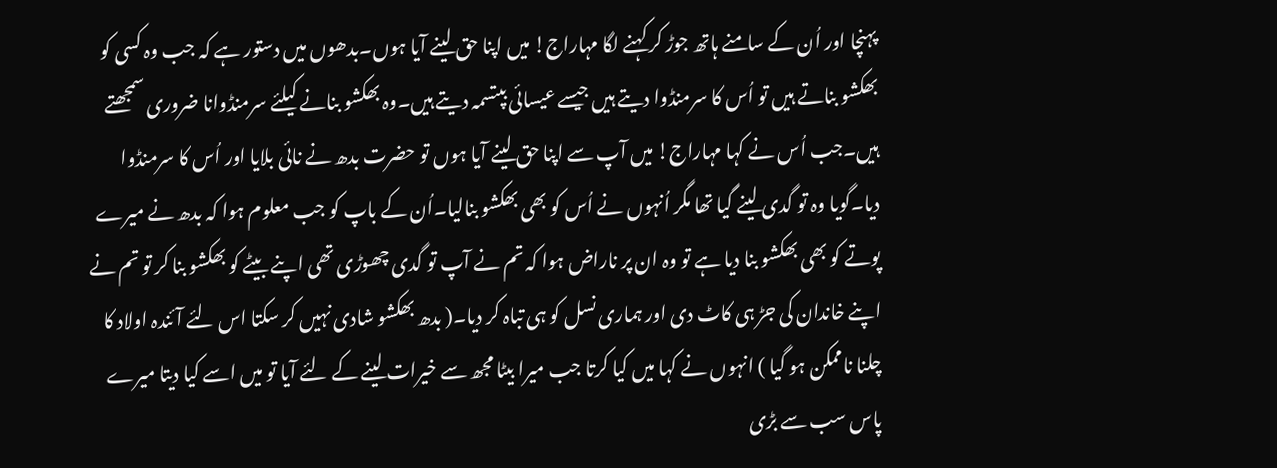پہنچا اور اُن کے سامنے ہاتھ جوڑ کر کہنے لگا مہاراج! میں اپنا حق لینے آیا ہوں۔بدھوں میں دستور ہے کہ جب وہ کسی کو بھکشو بناتے ہیں تو اُس کا سرمنڈوا دیتے ہیں جیسے عیسائی بپتسمہ دیتے ہیں۔وہ بھکشو بنانے کیلئے سرمنڈوانا ضروری سمجھتے ہیں۔جب اُس نے کہا مہاراج! میں آپ سے اپنا حق لینے آیا ہوں تو حضرت بدھ نے نائی بلایا اور اُس کا سرمنڈوا دیا۔گویا وہ تو گدی لینے گیا تھا مگر اُنہوں نے اُس کو بھی بھکشو بنالیا۔اُن کے باپ کو جب معلوم ہوا کہ بدھ نے میرے پوتے کو بھی بھکشو بنا دیا ہے تو وہ ان پر ناراض ہوا کہ تم نے آپ تو گدی چھوڑی تھی اپنے بیٹے کو بھکشو بنا کر تو تم نے اپنے خاندان کی جڑ ہی کاٹ دی اور ہماری نسل کو ہی تباہ کر دیا۔( بدھ بھکشو شادی نہیں کر سکتا اس لئے آئندہ اولاد کا چلنا ناممکن ہو گیا ) انہوں نے کہا میں کیا کرتا جب میرا بیٹا مجھ سے خیرات لینے کے لئے آیا تو میں اسے کیا دیتا میرے پاس سب سے بڑی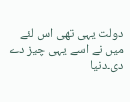دولت یہی تھی اس لئے میں نے اسے یہی چیز دے دی۔دنیا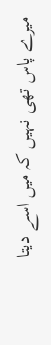میرے پاس تھی نہیں کہ میں اسے دیتا